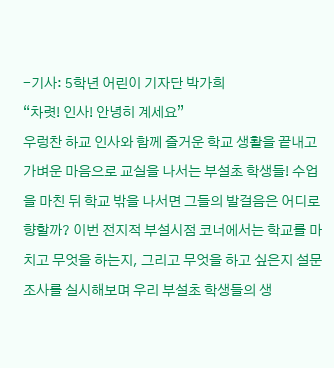-기사: 5학년 어린이 기자단 박가희
“차렷! 인사! 안녕히 계세요”
우렁찬 하교 인사와 함께 즐거운 학교 생활을 끝내고 가벼운 마음으로 교실을 나서는 부설초 학생들! 수업을 마친 뒤 학교 밖을 나서면 그들의 발걸음은 어디로 향할까? 이번 전지적 부설시점 코너에서는 학교를 마치고 무엇을 하는지, 그리고 무엇을 하고 싶은지 설문조사를 실시해보며 우리 부설초 학생들의 생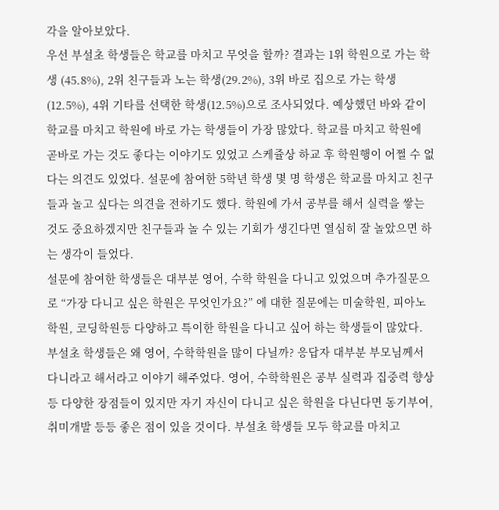각을 알아보았다.
우선 부설초 학생들은 학교를 마치고 무엇을 할까? 결과는 1위 학원으로 가는 학생 (45.8%), 2위 친구들과 노는 학생(29.2%), 3위 바로 집으로 가는 학생(12.5%), 4위 기타를 선택한 학생(12.5%)으로 조사되었다. 예상했던 바와 같이 학교를 마치고 학원에 바로 가는 학생들이 가장 많았다. 학교를 마치고 학원에 곧바로 가는 것도 좋다는 이야기도 있었고 스케쥴상 하교 후 학원행이 어쩔 수 없다는 의견도 있었다. 설문에 참여한 5학년 학생 몇 명 학생은 학교를 마치고 친구들과 놀고 싶다는 의견을 전하기도 했다. 학원에 가서 공부를 해서 실력을 쌓는 것도 중요하겠지만 친구들과 놀 수 있는 기회가 생긴다면 열심히 잘 놀았으면 하는 생각이 들었다.
설문에 참여한 학생들은 대부분 영어, 수학 학원을 다니고 있었으며 추가질문으로 “가장 다니고 싶은 학원은 무엇인가요?” 에 대한 질문에는 미술학원, 피아노학원, 코딩학원등 다양하고 특이한 학원을 다니고 싶어 하는 학생들이 많았다.
부설초 학생들은 왜 영어, 수학학원을 많이 다닐까? 응답자 대부분 부모님께서 다니라고 해서라고 이야기 해주었다. 영어, 수학학원은 공부 실력과 집중력 향상 등 다양한 장점들이 있지만 자기 자신이 다니고 싶은 학원을 다닌다면 동기부여, 취미개발 등등 좋은 점이 있을 것이다. 부설초 학생들 모두 학교를 마치고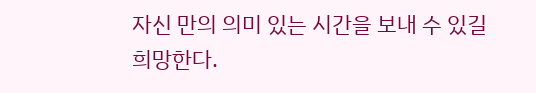자신 만의 의미 있는 시간을 보내 수 있길 희망한다.